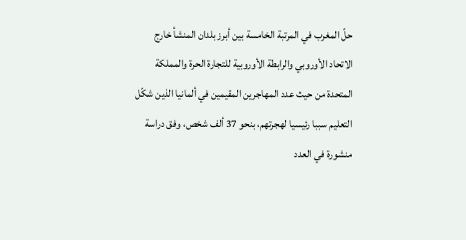حلّ المغرب في المرتبة الخامسة بين أبرز بلدان المنشأ خارج الاتحاد الأوروبي والرابطة الأوروبية للتجارة الحرة والمملكة المتحدة من حيث عدد المهاجرين المقيمين في ألمانيا الذين شكّل التعليم سببا رئيسيا لهجرتهم، بنحو 37 ألف شخص، وفق دراسة منشورة في العدد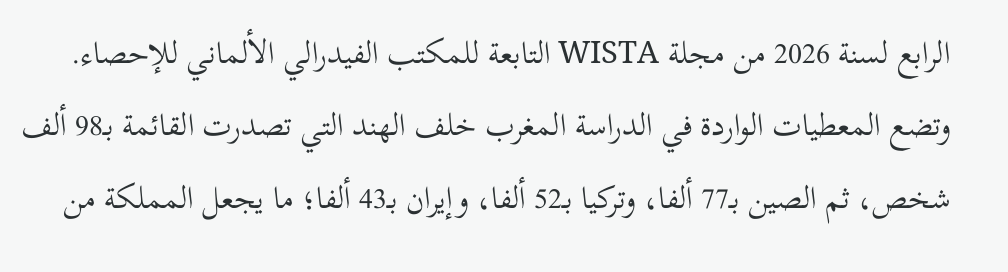الرابع لسنة 2026 من مجلة WISTA التابعة للمكتب الفيدرالي الألماني للإحصاء.
وتضع المعطيات الواردة في الدراسة المغرب خلف الهند التي تصدرت القائمة بـ98 ألف شخص، ثم الصين بـ77 ألفا، وتركيا بـ52 ألفا، وإيران بـ43 ألفا؛ ما يجعل المملكة من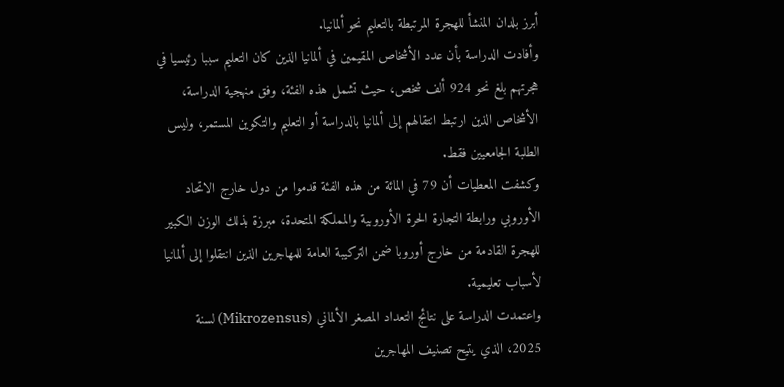أبرز بلدان المنشأ للهجرة المرتبطة بالتعليم نحو ألمانيا.
وأفادت الدراسة بأن عدد الأشخاص المقيمين في ألمانيا الذين كان التعليم سببا رئيسيا في هجرتهم بلغ نحو 924 ألف شخص، حيث تشمل هذه الفئة، وفق منهجية الدراسة، الأشخاص الذين ارتبط انتقالهم إلى ألمانيا بالدراسة أو التعليم والتكوين المستمر، وليس الطلبة الجامعيين فقط.
وكشفت المعطيات أن 79 في المائة من هذه الفئة قدموا من دول خارج الاتحاد الأوروبي ورابطة التجارة الحرة الأوروبية والمملكة المتحدة، مبرزة بذلك الوزن الكبير للهجرة القادمة من خارج أوروبا ضمن التركيبة العامة للمهاجرين الذين انتقلوا إلى ألمانيا لأسباب تعليمية.
واعتمدت الدراسة على نتائج التعداد المصغر الألماني (Mikrozensus) لسنة 2025، الذي يتيح تصنيف المهاجرين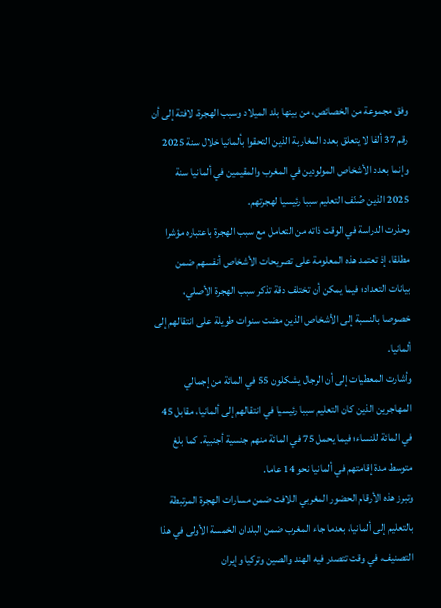وفق مجموعة من الخصائص، من بينها بلد الميلاد وسبب الهجرة، لافتة إلى أن رقم 37 ألفا لا يتعلق بعدد المغاربة الذين التحقوا بألمانيا خلال سنة 2025 وإنما بعدد الأشخاص المولودين في المغرب والمقيمين في ألمانيا سنة 2025 الذين صُنّف التعليم سببا رئيسيا لهجرتهم.
وحذرت الدراسة في الوقت ذاته من التعامل مع سبب الهجرة باعتباره مؤشرا مطلقا، إذ تعتمد هذه المعلومة على تصريحات الأشخاص أنفسهم ضمن بيانات التعداد؛ فيما يمكن أن تختلف دقة تذكر سبب الهجرة الأصلي، خصوصا بالنسبة إلى الأشخاص الذين مضت سنوات طويلة على انتقالهم إلى ألمانيا.
وأشارت المعطيات إلى أن الرجال يشكلون 55 في المائة من إجمالي المهاجرين الذين كان التعليم سببا رئيسيا في انتقالهم إلى ألمانيا، مقابل 45 في المائة للنساء؛ فيما يحمل 75 في المائة منهم جنسية أجنبية. كما بلغ متوسط مدة إقامتهم في ألمانيا نحو 14 عاما.
وتبرز هذه الأرقام الحضور المغربي اللافت ضمن مسارات الهجرة المرتبطة بالتعليم إلى ألمانيا، بعدما جاء المغرب ضمن البلدان الخمسة الأولى في هذا التصنيف، في وقت تتصدر فيه الهند والصين وتركيا وإيران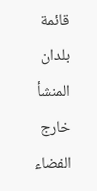قائمة بلدان المنشأ خارج الفضاء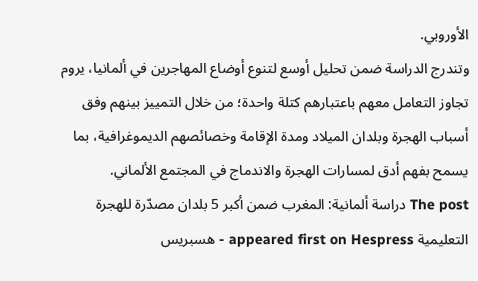الأوروبي.
وتندرج الدراسة ضمن تحليل أوسع لتنوع أوضاع المهاجرين في ألمانيا، يروم تجاوز التعامل معهم باعتبارهم كتلة واحدة؛ من خلال التمييز بينهم وفق أسباب الهجرة وبلدان الميلاد ومدة الإقامة وخصائصهم الديموغرافية، بما يسمح بفهم أدق لمسارات الهجرة والاندماج في المجتمع الألماني.
The post دراسة ألمانية: المغرب ضمن أكبر 5 بلدان مصدّرة للهجرة التعليمية appeared first on Hespress - هسبريس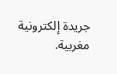جريدة إلكترونية مغربية.